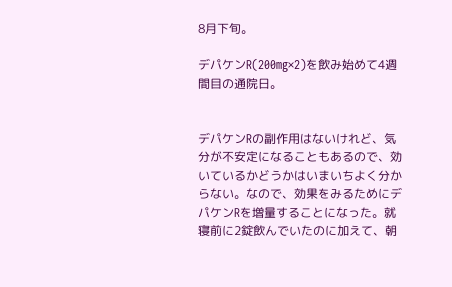8月下旬。

デパケンR(200㎎×2)を飲み始めて4週間目の通院日。


デパケンRの副作用はないけれど、気分が不安定になることもあるので、効いているかどうかはいまいちよく分からない。なので、効果をみるためにデパケンRを増量することになった。就寝前に2錠飲んでいたのに加えて、朝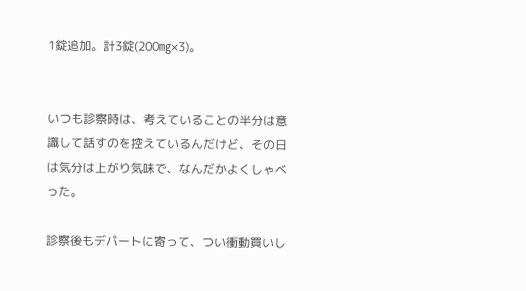1錠追加。計3錠(200㎎×3)。


いつも診察時は、考えていることの半分は意識して話すのを控えているんだけど、その日は気分は上がり気味で、なんだかよくしゃべった。

診察後もデパートに寄って、つい衝動買いし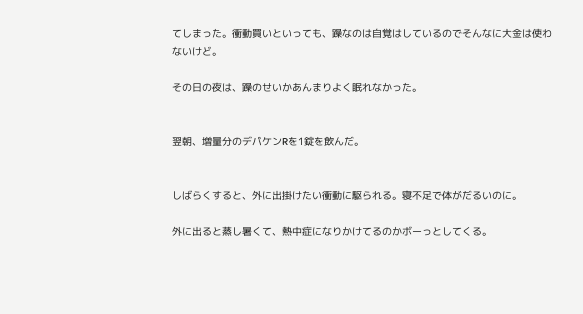てしまった。衝動買いといっても、躁なのは自覚はしているのでそんなに大金は使わないけど。

その日の夜は、躁のせいかあんまりよく眠れなかった。


翌朝、増量分のデパケンRを1錠を飲んだ。


しばらくすると、外に出掛けたい衝動に駆られる。寝不足で体がだるいのに。

外に出ると蒸し暑くて、熱中症になりかけてるのかボーっとしてくる。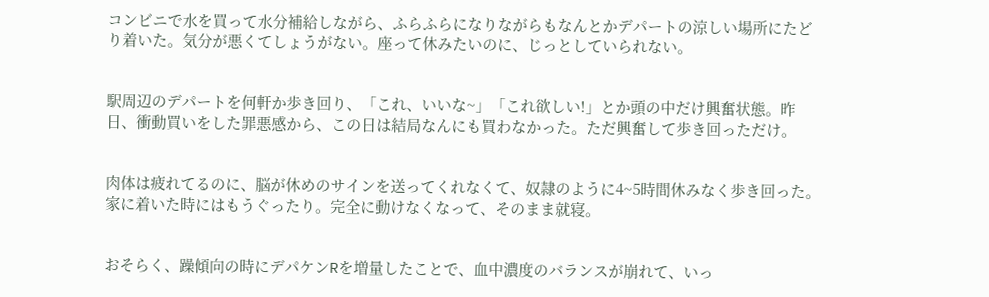コンビニで水を買って水分補給しながら、ふらふらになりながらもなんとかデパートの涼しい場所にたどり着いた。気分が悪くてしょうがない。座って休みたいのに、じっとしていられない。


駅周辺のデパートを何軒か歩き回り、「これ、いいな~」「これ欲しい!」とか頭の中だけ興奮状態。昨日、衝動買いをした罪悪感から、この日は結局なんにも買わなかった。ただ興奮して歩き回っただけ。


肉体は疲れてるのに、脳が休めのサインを送ってくれなくて、奴隷のように4~5時間休みなく歩き回った。家に着いた時にはもうぐったり。完全に動けなくなって、そのまま就寝。


おそらく、躁傾向の時にデパケンRを増量したことで、血中濃度のバランスが崩れて、いっ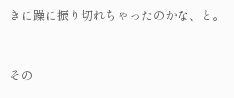きに躁に振り切れちゃったのかな、と。



その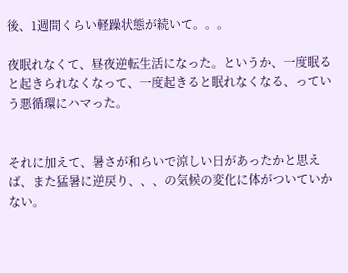後、1週間くらい軽躁状態が続いて。。。

夜眠れなくて、昼夜逆転生活になった。というか、一度眠ると起きられなくなって、一度起きると眠れなくなる、っていう悪循環にハマった。


それに加えて、暑さが和らいで涼しい日があったかと思えば、また猛暑に逆戻り、、、の気候の変化に体がついていかない。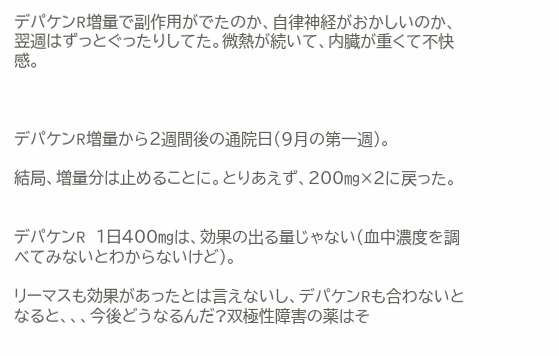デパケンR増量で副作用がでたのか、自律神経がおかしいのか、翌週はずっとぐったりしてた。微熱が続いて、内臓が重くて不快感。



デパケンR増量から2週間後の通院日(9月の第一週)。

結局、増量分は止めることに。とりあえず、200㎎×2に戻った。


デパケンR 1日400㎎は、効果の出る量じゃない(血中濃度を調べてみないとわからないけど)。

リーマスも効果があったとは言えないし、デパケンRも合わないとなると、、、今後どうなるんだ?双極性障害の薬はそ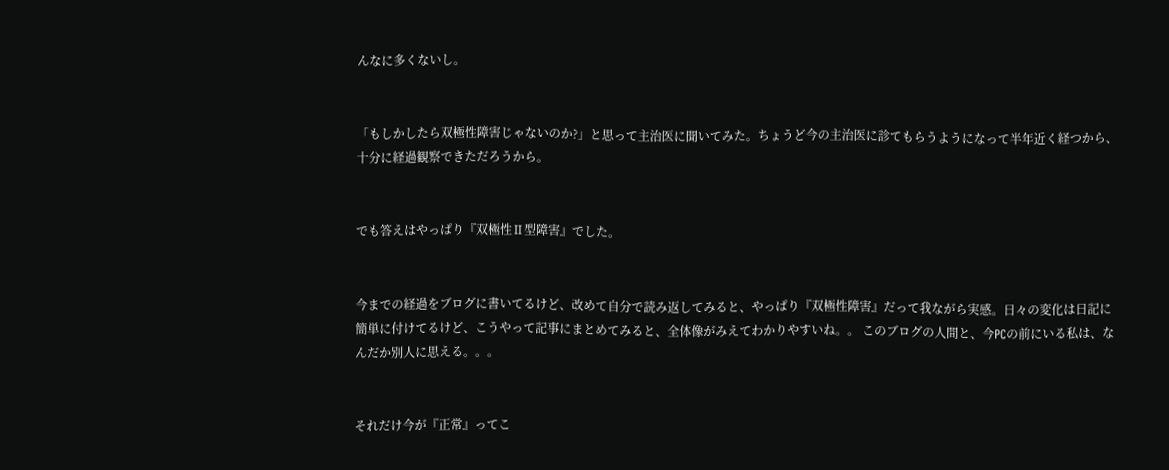んなに多くないし。


「もしかしたら双極性障害じゃないのか?」と思って主治医に聞いてみた。ちょうど今の主治医に診てもらうようになって半年近く経つから、十分に経過観察できただろうから。


でも答えはやっぱり『双極性Ⅱ型障害』でした。


今までの経過をブログに書いてるけど、改めて自分で読み返してみると、やっぱり『双極性障害』だって我ながら実感。日々の変化は日記に簡単に付けてるけど、こうやって記事にまとめてみると、全体像がみえてわかりやすいね。。 このブログの人間と、今PCの前にいる私は、なんだか別人に思える。。。


それだけ今が『正常』ってこ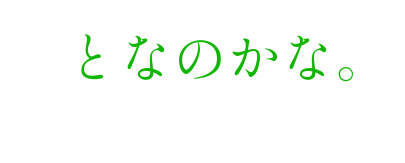となのかな。